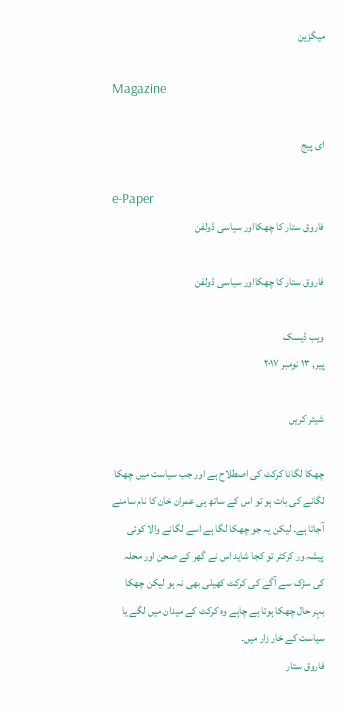میگزین

Magazine

ای پیج

e-Paper
فاروق ستار کا چھکااور سیاسی ڈولفن

فاروق ستار کا چھکااور سیاسی ڈولفن

ویب ڈیسک
پیر, ۱۳ نومبر ۲۰۱۷

شیئر کریں

چھکا لگانا کرکٹ کی اصطلاح ہے اور جب سیاست میں چھکا لگانے کی بات ہو تو اس کے ساتھ ہی عمران خان کا نام سامنے آجاتا ہے۔ لیکن یہ جو چھکا لگا ہے اسے لگانے والا کوئی پیشہ ور کرکٹر تو کجا شاید اس نے گھر کے صحن اور محلہ کی سڑک سے آگے کی کرکٹ کھیلی بھی نہ ہو لیکن چھکا بہر حال چھکا ہوتا ہے چاہے وہ کرکٹ کے میدان میں لگے یا سیاست کے خار زار میں۔
فاروق ستار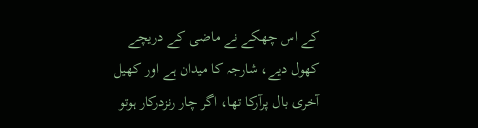کے اس چھکے نے ماضی کے دریچے کھول دیے، شارجہ کا میدان ہے اور کھیل آخری بال پرآرکا تھا، اگر چار رنزدرکار ہوتو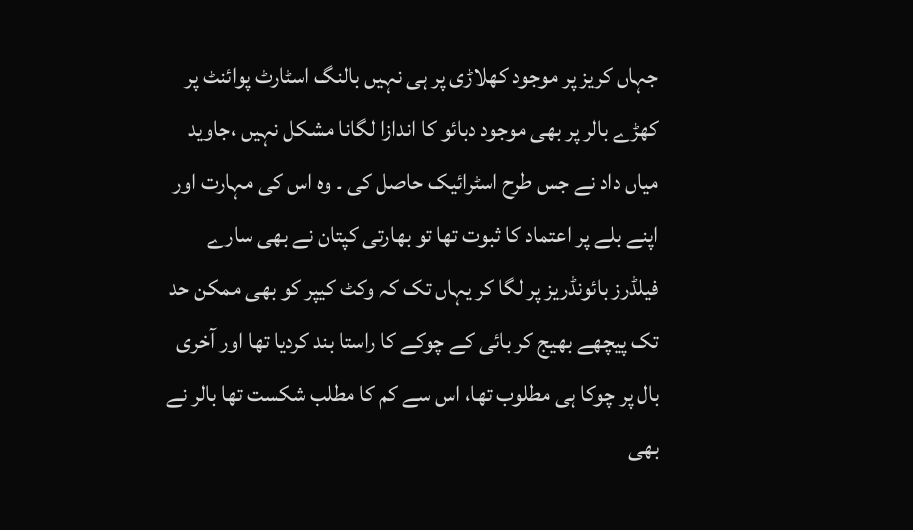جہاں کریز پر موجود کھلاڑی پر ہی نہیں بالنگ اسٹارٹ پوائنٹ پر کھڑے بالر پر بھی موجود دبائو کا اندازا لگانا مشکل نہیں ،جاوید میاں داد نے جس طرح اسٹرائیک حاصل کی ۔ وہ اس کی مہارت اور اپنے بلے پر اعتماد کا ثبوت تھا تو بھارتی کپتان نے بھی سارے فیلڈرز بائونڈریز پر لگا کر یہاں تک کہ وکٹ کیپر کو بھی ممکن حد تک پیچھے بھیج کر بائی کے چوکے کا راستا بند کردیا تھا اور آخری بال پر چوکا ہی مطلوب تھا، اس سے کم کا مطلب شکست تھا بالر نے بھی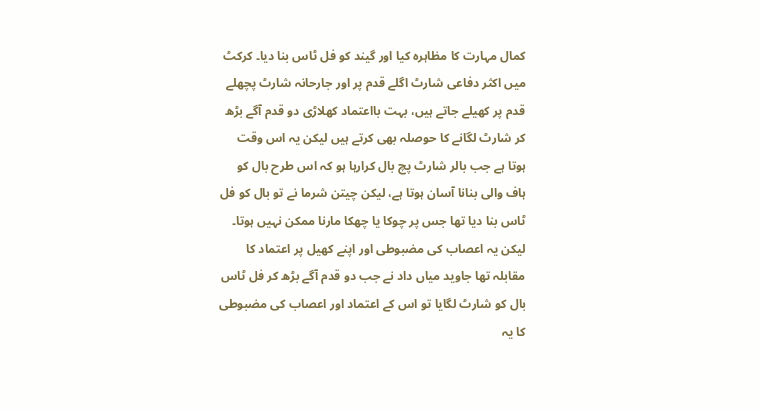کمال مہارت کا مظاہرہ کیا اور گیند کو فل ٹاس بنا دیا۔ کرکٹ میں اکثر دفاعی شارٹ اگلے قدم پر اور جارحانہ شارٹ پچھلے قدم پر کھیلے جاتے ہیں، بہت بااعتماد کھلاڑی دو قدم آگے بڑھ کر شارٹ لگانے کا حوصلہ بھی کرتے ہیں لیکن یہ اس وقت ہوتا ہے جب بالر شارٹ پچ بال کرارہا ہو کہ اس طرح بال کو ہاف والی بنانا آسان ہوتا ہے، لیکن چیتن شرما نے تو بال کو فل ٹاس بنا دیا تھا جس پر چوکا یا چھکا مارنا ممکن نہیں ہوتا۔ لیکن یہ اعصاب کی مضبوطی اور اپنے کھیل پر اعتماد کا مقابلہ تھا جاوید میاں داد نے جب دو قدم آگے بڑھ کر فل ٹاس بال کو شارٹ لگایا تو اس کے اعتماد اور اعصاب کی مضبوطی کا یہ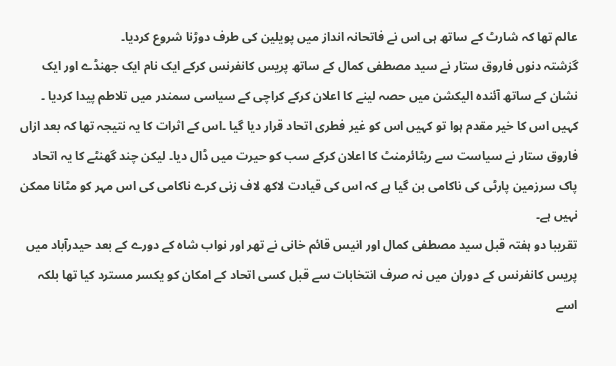عالم تھا کہ شارٹ کے ساتھ ہی اس نے فاتحانہ انداز میں پویلین کی طرف دوڑنا شروع کردیا۔
گزشتہ دنوں فاروق ستار نے سید مصطفی کمال کے ساتھ پریس کانفرنس کرکے ایک نام ایک جھنڈے اور ایک نشان کے ساتھ آئندہ الیکشن میں حصہ لینے کا اعلان کرکے کراچی کے سیاسی سمندر میں تلاطم پیدا کردیا ۔ کہیں اس کا خیر مقدم ہوا تو کہیں اس کو غیر فطری اتحاد قرار دیا گیا ۔اس کے اثرات کا یہ نتیجہ تھا کہ بعد ازاں فاروق ستار نے سیاست سے ریٹائرمنٹ کا اعلان کرکے سب کو حیرت میں ڈال دیا۔ لیکن چند گھنٹے کا یہ اتحاد پاک سرزمین پارٹی کی ناکامی بن گیا ہے کہ اس کی قیادت لاکھ لاف زنی کرے ناکامی کی اس مہر کو مٹانا ممکن نہیں ہے۔
تقریبا دو ہفتہ قبل سید مصطفی کمال اور انیس قائم خانی نے تھر اور نواب شاہ کے دورے کے بعد حیدرآباد میں پریس کانفرنس کے دوران میں نہ صرف انتخابات سے قبل کسی اتحاد کے امکان کو یکسر مسترد کیا تھا بلکہ اسے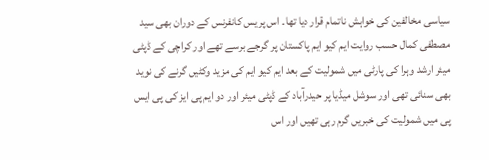سیاسی مخالفین کی خواہش ناتمام قرار دیا تھا۔ اس پریس کانفرنس کے دوران بھی سید مصطفی کمال حسب روایت ایم کیو ایم پاکستان پر گرجے برسے تھے اور کراچی کے ڈپٹی میئر ارشد وہرا کی پارٹی میں شمولیت کے بعد ایم کیو ایم کی مزید وکٹیں گرنے کی نوید بھی سنائی تھی اور سوشل میڈیا پر حیدرآباد کے ڈپٹی میئر اور دو ایم پی ایز کی پی ایس پی میں شمولیت کی خبریں گرم رہی تھیں اور اس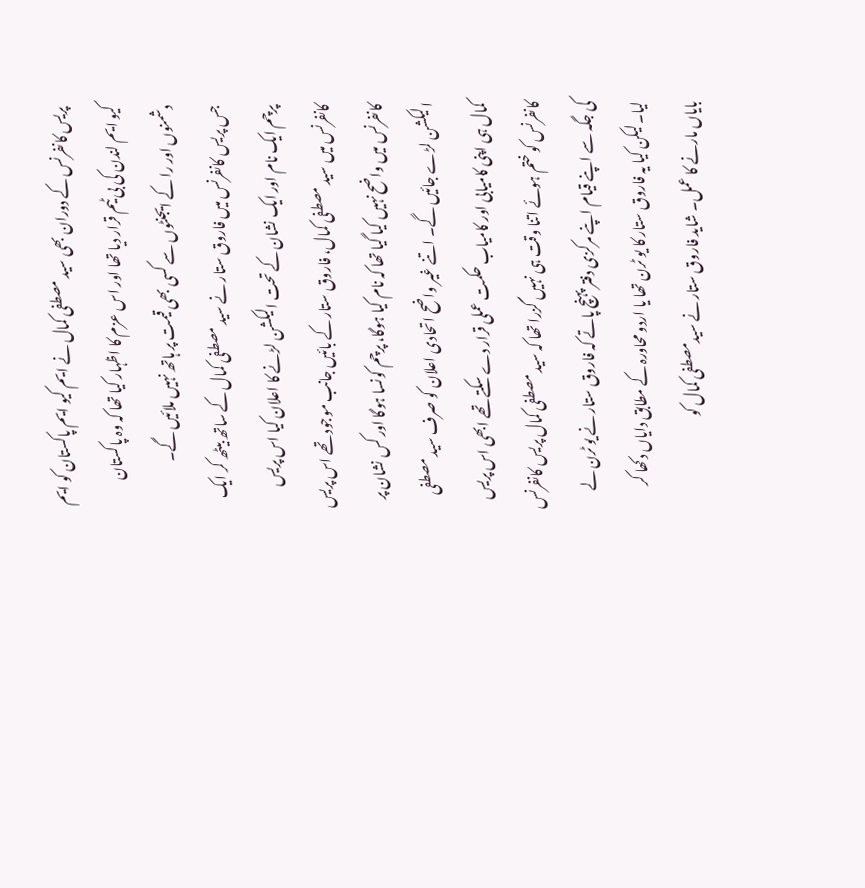پریس کانفرنس کے دوران بھی سید مصطفی کمال نے ایم کیو ایم پاکستان کو ایم کیو ایم لندن کی بی ٹیم قرار دیا تھا اور اس عزم کا اظہار کیا تھا کہ وہ پاکستان دشمنوں اور را کے ایجنٹوں سے کسی بھی قیمت پر ہاتھ نہیں ملائیں گے۔
جس پریس کانفرنس میں فاروق ستار نے سید مصطفی کمال کے ساتھ بیٹھ کر ایک پرچم ایک نام اور ایک نشان کے تحت الیکشن لڑنے کا اعلان کیا اس پریس کانفرنس میں سید مصطفی کمال، فاروق ستار کے بائیں جانب موجود تھے اس پریس کانفرنس میں واضح نہیں کیا گیا تھا کہ نام کیا ہوگا، پرچم کونسا ہوگا اور کس نشان پر الیکشن لڑے جائیں گے۔ اتنے غیر واضح اتحادی اعلان کو صرف سید مصطفی کمال ہی اپنی کامیابی اور کامیاب حکمت عملی قرار دے سکتے تھے ابھی اس پریس کانفرنس کو ختم ہوئے اتنا وقت ہی نہیں گزرا تھا کہ سید مصطفی کمال پریس کانفرنس کی جگہ سے اپنے قیام اپنے مرکزی دفتر پہنچ پاتے کہ فاروق ستار نے یو ٹرن لے لیا۔ لیکن کیا یہ فاروق ستار کا یو ٹرن تھا یا اردو محاورہ کے مطابق دایاں دکھا کر بایاں مارنے کا عمل۔ شاید فاروق ستار نے سیدمصطفی کمال کو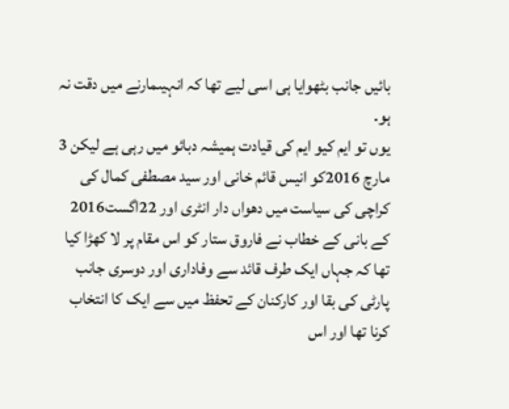بائیں جانب بٹھوایا ہی اسی لیے تھا کہ انہیںمارنے میں دقت نہ ہو۔
یوں تو ایم کیو ایم کی قیادت ہمیشہ دبائو میں رہی ہے لیکن 3 مارچ 2016کو انیس قائم خانی اور سید مصطفی کمال کی کراچی کی سیاست میں دھواں دار انٹری اور 22اگست2016 کے بانی کے خطاب نے فاروق ستار کو اس مقام پر لا کھڑا کیا تھا کہ جہاں ایک طرف قائد سے وفاداری اور دوسری جانب پارٹی کی بقا اور کارکنان کے تحفظ میں سے ایک کا انتخاب کرنا تھا اور اس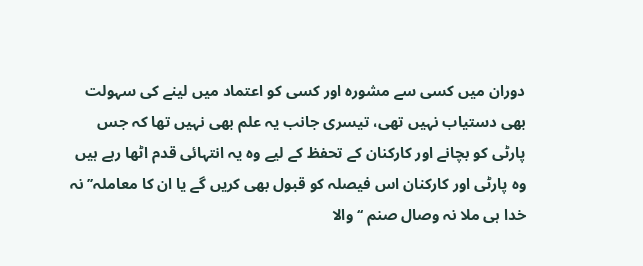دوران میں کسی سے مشورہ اور کسی کو اعتماد میں لینے کی سہولت بھی دستیاب نہیں تھی، تیسری جانب یہ علم بھی نہیں تھا کہ جس پارٹی کو بچانے اور کارکنان کے تحفظ کے لیے وہ یہ انتہائی قدم اٹھا رہے ہیں وہ پارٹی اور کارکنان اس فیصلہ کو قبول بھی کریں گے یا ان کا معاملہ’’ نہ خدا ہی ملا نہ وصال صنم ‘‘والا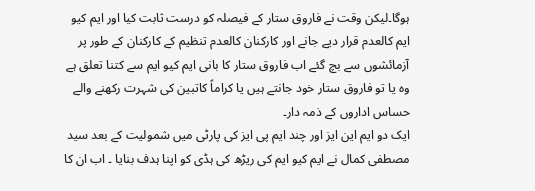ہوگا۔لیکن وقت نے فاروق ستار کے فیصلہ کو درست ثابت کیا اور ایم کیو ایم کالعدم قرار دیے جانے اور کارکنان کالعدم تنظیم کے کارکنان کے طور پر آزمائشوں سے بچ گئے اب فاروق ستار کا بانی ایم کیو ایم سے کتنا تعلق ہے وہ یا تو فاروق ستار خود جانتے ہیں یا کراماً کاتبین کی شہرت رکھنے والے حساس اداروں کے ذمہ دار۔
ایک دو ایم این ایز اور چند ایم پی ایز کی پارٹی میں شمولیت کے بعد سید مصطفی کمال نے ایم کیو ایم کی ریڑھ کی ہڈی کو اپنا ہدف بنایا ۔ اب ان کا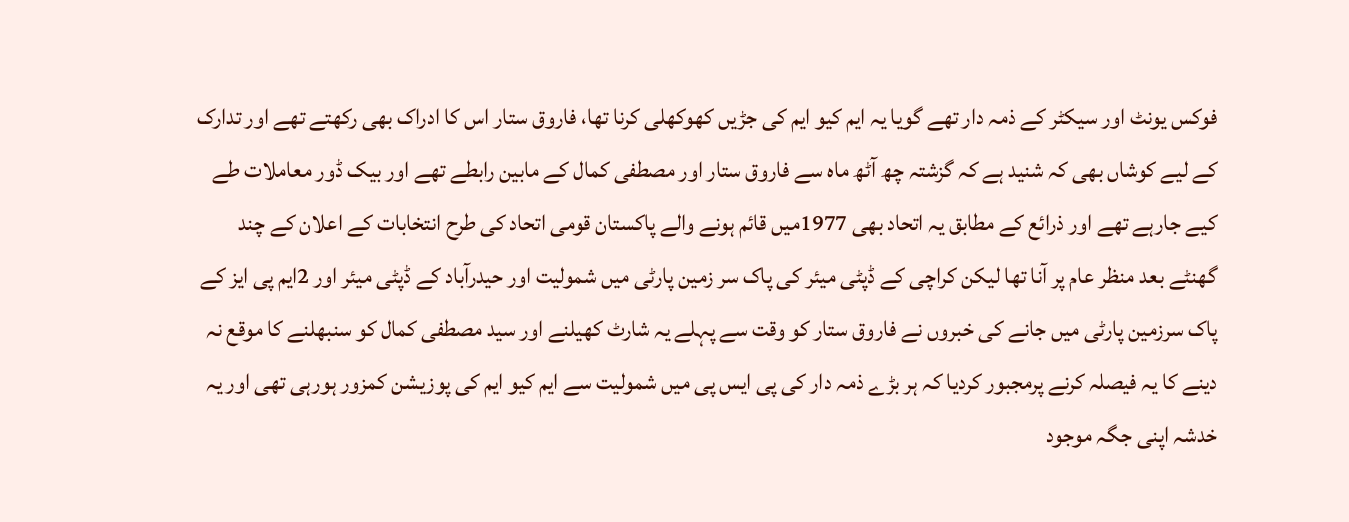فوکس یونٹ اور سیکٹر کے ذمہ دار تھے گویا یہ ایم کیو ایم کی جڑیں کھوکھلی کرنا تھا، فاروق ستار اس کا ادراک بھی رکھتے تھے اور تدارک کے لیے کوشاں بھی کہ شنید ہے کہ گزشتہ چھ آٹھ ماہ سے فاروق ستار اور مصطفی کمال کے مابین رابطے تھے اور بیک ڈور معاملات طے کیے جارہے تھے اور ذرائع کے مطابق یہ اتحاد بھی 1977میں قائم ہونے والے پاکستان قومی اتحاد کی طرح انتخابات کے اعلان کے چند گھنٹے بعد منظر عام پر آنا تھا لیکن کراچی کے ڈپٹی میئر کی پاک سر زمین پارٹی میں شمولیت اور حیدرآباد کے ڈپٹی میئر اور 2ایم پی ایز کے پاک سرزمین پارٹی میں جانے کی خبروں نے فاروق ستار کو وقت سے پہلے یہ شارٹ کھیلنے اور سید مصطفی کمال کو سنبھلنے کا موقع نہ دینے کا یہ فیصلہ کرنے پرمجبور کردیا کہ ہر بڑے ذمہ دار کی پی ایس پی میں شمولیت سے ایم کیو ایم کی پوزیشن کمزور ہورہی تھی اور یہ خدشہ اپنی جگہ موجود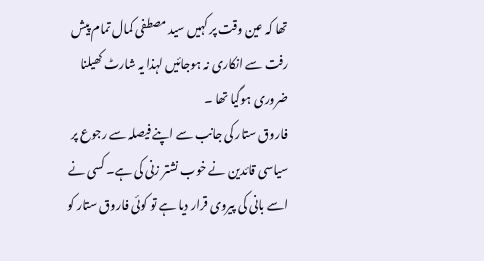تھا کہ عین وقت پر کہیں سید مصطفی کمال تمام پیش رفت سے انکاری نہ ہوجائیں لہذا یہ شارٹ کھیلنا ضروری ہوگیا تھا ۔
فاروق ستار کی جانب سے اپنے فیصلہ سے رجوع پر سیاسی قائدین نے خوب نشتر زنی کی ہے۔ کسی نے اسے بانی کی پیروی قرار دیا ہے تو کوئی فاروق ستار کو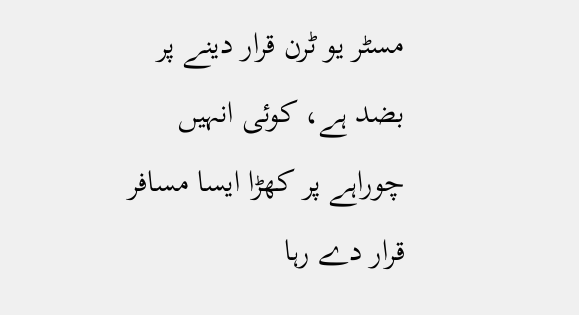مسٹر یو ٹرن قرار دینے پر بضد ہے، کوئی انہیں چوراہے پر کھڑا ایسا مسافر قرار دے رہا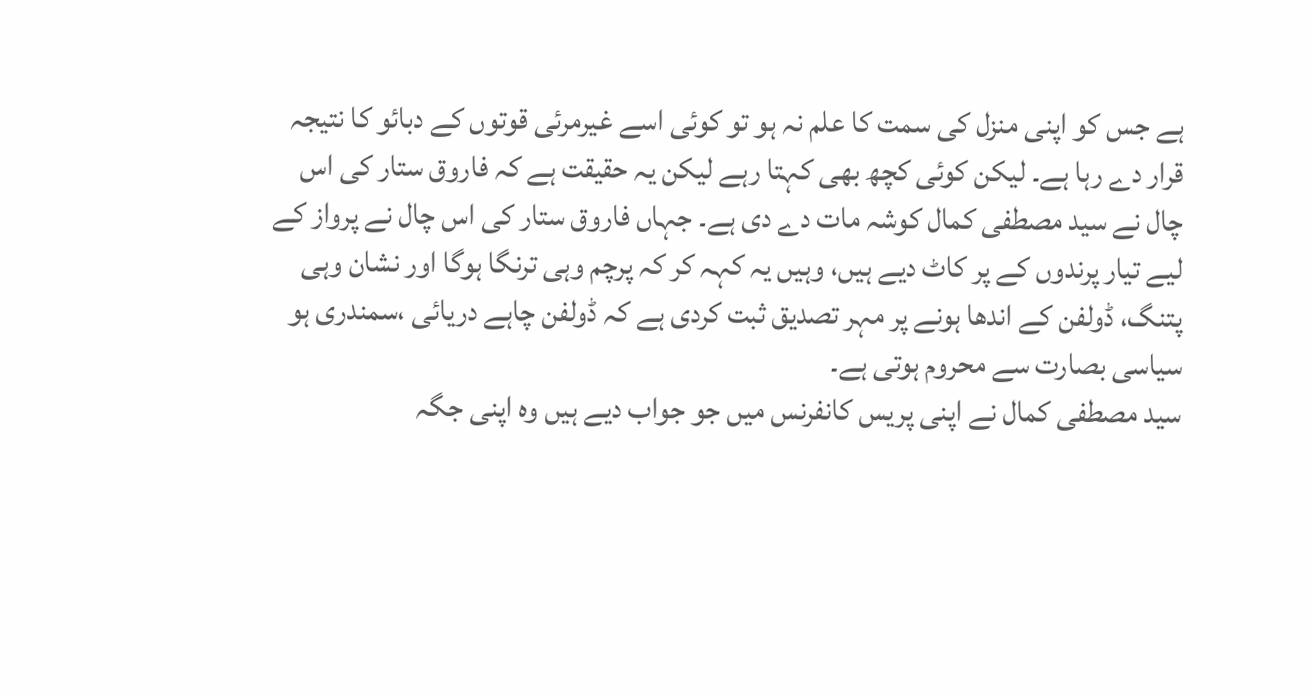ہے جس کو اپنی منزل کی سمت کا علم نہ ہو تو کوئی اسے غیرمرئی قوتوں کے دبائو کا نتیجہ قرار دے رہا ہے۔ لیکن کوئی کچھ بھی کہتا رہے لیکن یہ حقیقت ہے کہ فاروق ستار کی اس چال نے سید مصطفی کمال کوشہ مات دے دی ہے۔ جہاں فاروق ستار کی اس چال نے پرواز کے لیے تیار پرندوں کے پر کاٹ دیے ہیں، وہیں یہ کہہ کر کہ پرچم وہی ترنگا ہوگا اور نشان وہی پتنگ، ڈولفن کے اندھا ہونے پر مہر تصدیق ثبت کردی ہے کہ ڈولفن چاہے دریائی ،سمندری ہو سیاسی بصارت سے محروم ہوتی ہے۔
سید مصطفی کمال نے اپنی پریس کانفرنس میں جو جواب دیے ہیں وہ اپنی جگہ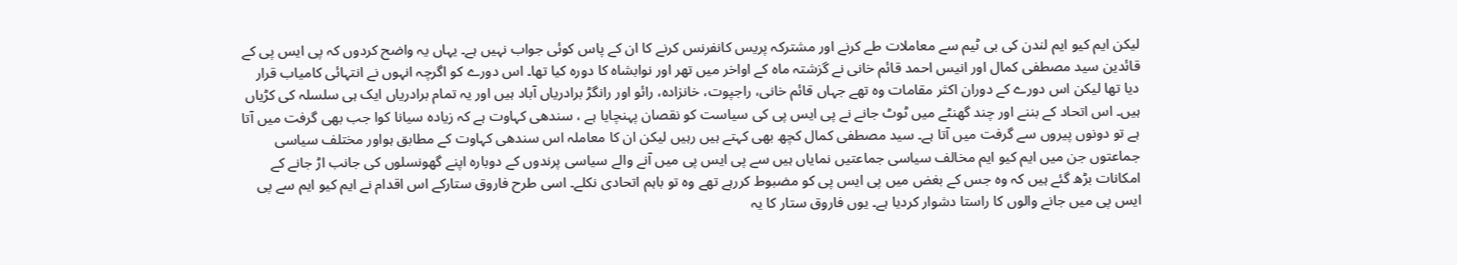لیکن ایم کیو ایم لندن کی بی ٹیم سے معاملات طے کرنے اور مشترکہ پریس کانفرنس کرنے کا ان کے پاس کوئی جواب نہیں ہے۔ یہاں یہ واضح کردوں کہ پی ایس پی کے قائدین سید مصطفی کمال اور انیس احمد قائم خانی نے گزشتہ ماہ کے اواخر میں تھر اور نوابشاہ کا دورہ کیا تھا۔ اس دورے کو اگرچہ انہوں نے انتہائی کامیاب قرار دیا تھا لیکن اس دورے کے دوران اکثر مقامات وہ تھے جہاں قائم خانی، راجپوت، خانزادہ، رائو اور رانگڑ برادریاں آباد ہیں اور یہ تمام برادریاں ایک ہی سلسلہ کی کڑیاں ہیں۔ اس اتحاد کے بننے اور چند گھنٹے میں ٹوٹ جانے نے پی ایس پی کی سیاست کو نقصان پہنچایا ہے ، سندھی کہاوت ہے کہ زیادہ سیانا کوا جب بھی گرفت میں آتا ہے تو دونوں پیروں سے گرفت میں آتا ہے۔ سید مصطفی کمال کچھ بھی کہتے ہیں رہیں لیکن ان کا معاملہ اس سندھی کہاوت کے مطابق ہواور مختلف سیاسی جماعتوں جن میں ایم کیو ایم مخالف سیاسی جماعتیں نمایاں ہیں سے پی ایس پی میں آنے والے سیاسی پرندوں کے دوبارہ اپنے گھونسلوں کی جانب اڑ جانے کے امکانات بڑھ گئے ہیں کہ وہ جس کے بغض میں پی ایس پی کو مضبوط کررہے تھے وہ تو باہم اتحادی نکلے۔ اسی طرح فاروق ستارکے اس اقدام نے ایم کیو ایم سے پی ایس پی میں جانے والوں کا راستا دشوار کردیا ہے۔ یوں فاروق ستار کا یہ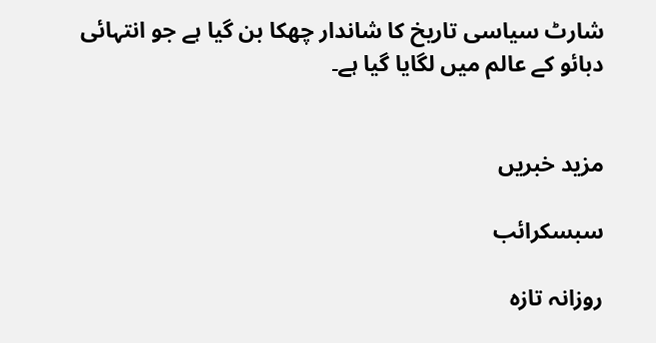شارٹ سیاسی تاریخ کا شاندار چھکا بن گیا ہے جو انتہائی دبائو کے عالم میں لگایا گیا ہے۔


مزید خبریں

سبسکرائب

روزانہ تازہ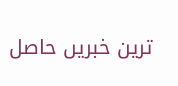ترین خبریں حاصل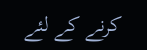کرنے کے لئے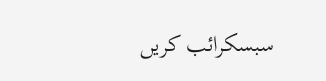سبسکرائب کریں